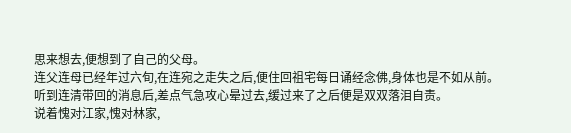思来想去,便想到了自己的父母。
连父连母已经年过六旬,在连宛之走失之后,便住回祖宅每日诵经念佛,身体也是不如从前。
听到连清带回的消息后,差点气急攻心晕过去,缓过来了之后便是双双落泪自责。
说着愧对江家,愧对林家,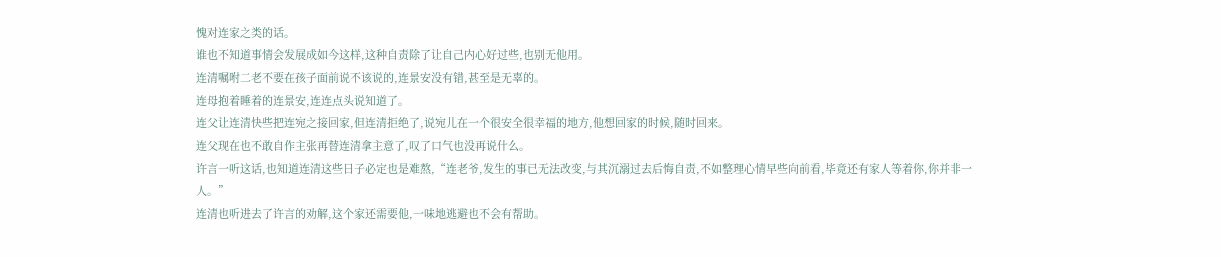愧对连家之类的话。
谁也不知道事情会发展成如今这样,这种自责除了让自己内心好过些,也别无他用。
连清嘱咐二老不要在孩子面前说不该说的,连景安没有错,甚至是无辜的。
连母抱着睡着的连景安,连连点头说知道了。
连父让连清快些把连宛之接回家,但连清拒绝了,说宛儿在一个很安全很幸福的地方,他想回家的时候,随时回来。
连父现在也不敢自作主张再替连清拿主意了,叹了口气也没再说什么。
许言一听这话,也知道连清这些日子必定也是难熬,“连老爷,发生的事已无法改变,与其沉溺过去后悔自责,不如整理心情早些向前看,毕竟还有家人等着你,你并非一人。”
连清也听进去了许言的劝解,这个家还需要他,一味地逃避也不会有帮助。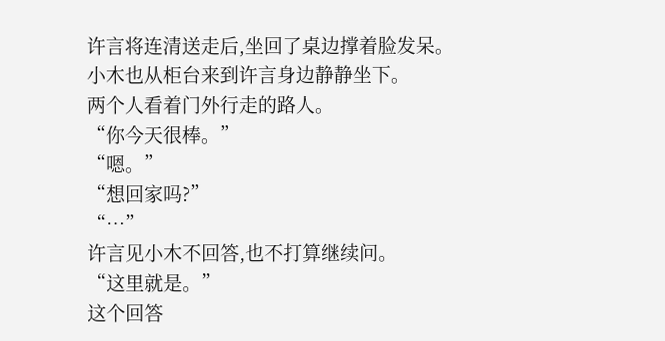许言将连清送走后,坐回了桌边撑着脸发呆。
小木也从柜台来到许言身边静静坐下。
两个人看着门外行走的路人。
“你今天很棒。”
“嗯。”
“想回家吗?”
“…”
许言见小木不回答,也不打算继续问。
“这里就是。”
这个回答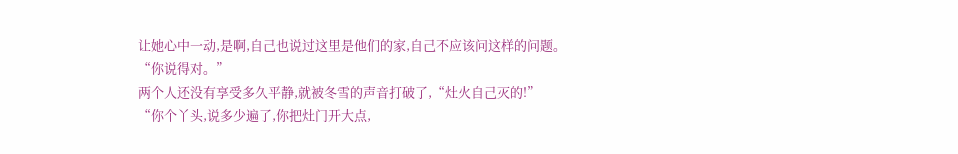让她心中一动,是啊,自己也说过这里是他们的家,自己不应该问这样的问题。
“你说得对。”
两个人还没有享受多久平静,就被冬雪的声音打破了,“灶火自己灭的!”
“你个丫头,说多少遍了,你把灶门开大点,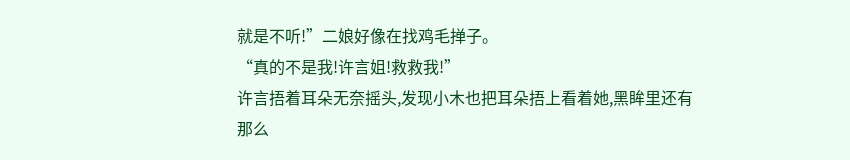就是不听!”二娘好像在找鸡毛掸子。
“真的不是我!许言姐!救救我!”
许言捂着耳朵无奈摇头,发现小木也把耳朵捂上看着她,黑眸里还有那么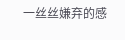一丝丝嫌弃的感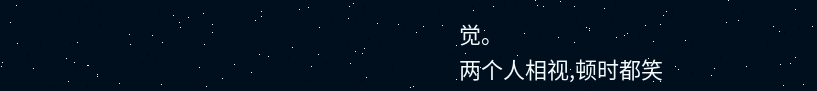觉。
两个人相视,顿时都笑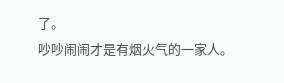了。
吵吵闹闹才是有烟火气的一家人。